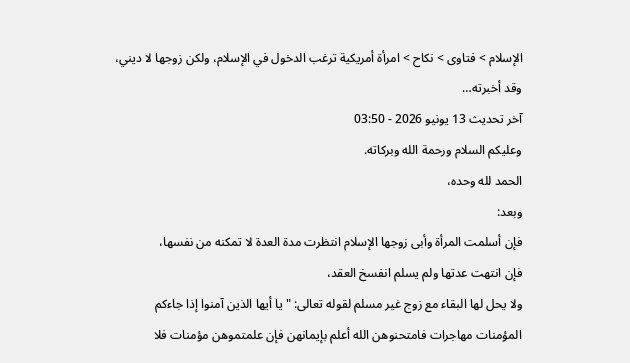الإسلام > فتاوى > نكاح > امرأة أمريكية ترغب الدخول في الإسلام، ولكن زوجها لا ديني، وقد أخبرته…
آخر تحديث 13 يونيو 2026 - 03:50
وعليكم السلام ورحمة الله وبركاته.
الحمد لله وحده،
وبعد:
فإن أسلمت المرأة وأبى زوجها الإسلام انتظرت مدة العدة لا تمكنه من نفسها،
فإن انتهت عدتها ولم يسلم انفسخ العقد،
ولا يحل لها البقاء مع زوج غير مسلم لقوله تعالى: "يا أيها الذين آمنوا إذا جاءكم المؤمنات مهاجرات فامتحنوهن الله أعلم بإيمانهن فإن علمتموهن مؤمنات فلا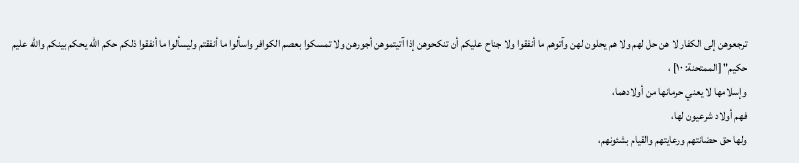ترجعوهن إلى الكفار لا هن حل لهم ولا هم يحلون لهن وآتوهم ما أنفقوا ولا جناح عليكم أن تنكحوهن إذا آتيتموهن أجورهن ولا تمسكوا بعصم الكوافر واسألوا ما أنفقتم وليسألوا ما أنفقوا ذلكم حكم الله يحكم بينكم والله عليم حكيم" [الممتحنة: ١٠] ،
وإسلامها لا يعني حرمانها من أولادهما،
فهم أولاد شرعيون لها،
ولها حق حضانتهم ورعايتهم والقيام بشئونهم،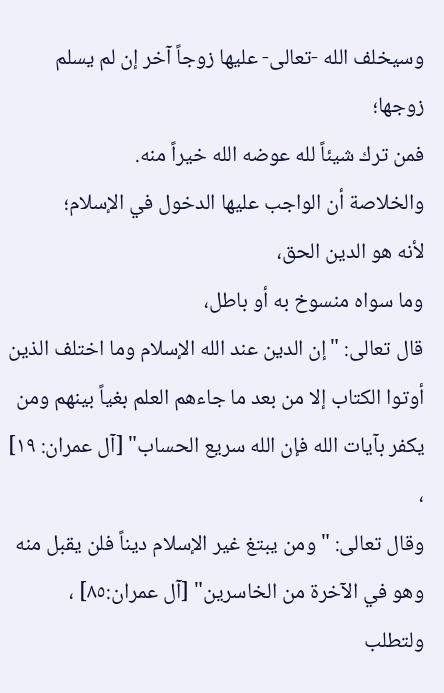وسيخلف الله -تعالى- عليها زوجاً آخر إن لم يسلم زوجها؛
فمن ترك شيئاً لله عوضه الله خيراً منه.
والخلاصة أن الواجب عليها الدخول في الإسلام؛
لأنه هو الدين الحق،
وما سواه منسوخ به أو باطل،
قال تعالى: "إن الدين عند الله الإسلام وما اختلف الذين أوتوا الكتاب إلا من بعد ما جاءهم العلم بغياً بينهم ومن يكفر بآيات الله فإن الله سريع الحساب" [آل عمران: ١٩] ،
وقال تعالى: "ومن يبتغ غير الإسلام ديناً فلن يقبل منه وهو في الآخرة من الخاسرين" [آل عمران:٨٥] ،
ولتطلب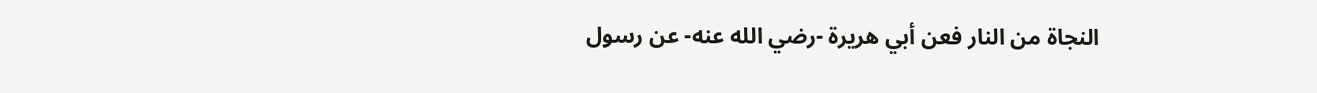النجاة من النار فعن أبي هريرة -رضي الله عنه- عن رسول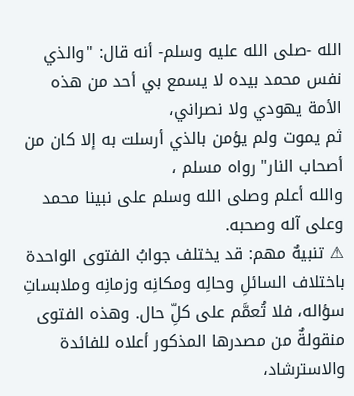الله -صلى الله عليه وسلم- أنه قال: "والذي نفس محمد بيده لا يسمع بي أحد من هذه الأمة يهودي ولا نصراني،
ثم يموت ولم يؤمن بالذي أرسلت به إلا كان من أصحاب النار" رواه مسلم ،
والله أعلم وصلى الله وسلم على نبينا محمد وعلى آله وصحبه.
⚠ تنبيهٌ مهم: قد يختلف جوابُ الفتوى الواحدة باختلاف السائلِ وحالِه ومكانِه وزمانِه وملابساتِ سؤاله، فلا تُعمَّم على كلِّ حال. وهذه الفتوى منقولةٌ من مصدرها المذكور أعلاه للفائدة والاسترشاد،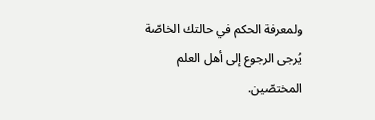ولمعرفة الحكم في حالتك الخاصّة يُرجى الرجوع إلى أهل العلم المختصّين.